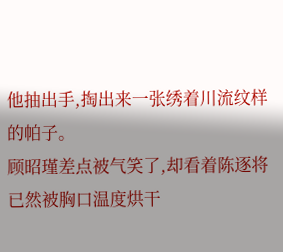他抽出手,掏出来一张绣着川流纹样的帕子。
顾昭瑾差点被气笑了,却看着陈逐将已然被胸口温度烘干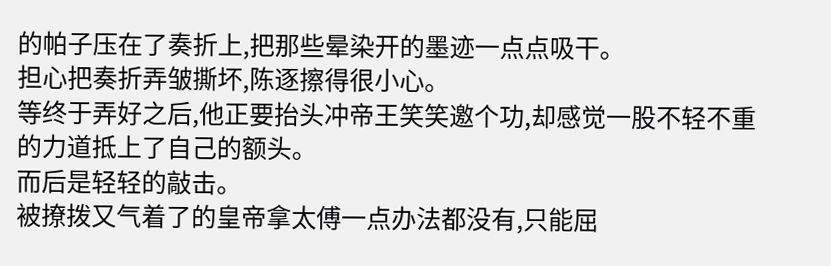的帕子压在了奏折上,把那些晕染开的墨迹一点点吸干。
担心把奏折弄皱撕坏,陈逐擦得很小心。
等终于弄好之后,他正要抬头冲帝王笑笑邀个功,却感觉一股不轻不重的力道抵上了自己的额头。
而后是轻轻的敲击。
被撩拨又气着了的皇帝拿太傅一点办法都没有,只能屈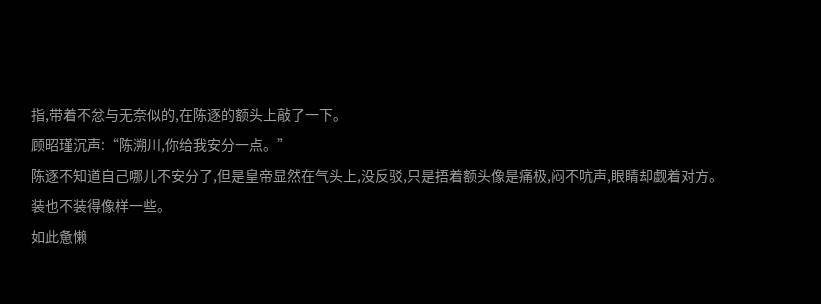指,带着不忿与无奈似的,在陈逐的额头上敲了一下。
顾昭瑾沉声:“陈溯川,你给我安分一点。”
陈逐不知道自己哪儿不安分了,但是皇帝显然在气头上,没反驳,只是捂着额头像是痛极,闷不吭声,眼睛却觑着对方。
装也不装得像样一些。
如此惫懒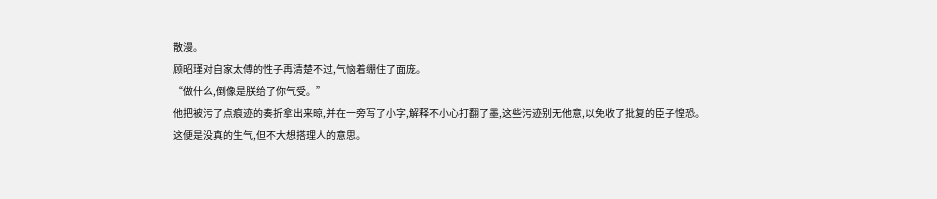散漫。
顾昭瑾对自家太傅的性子再清楚不过,气恼着绷住了面庞。
“做什么,倒像是朕给了你气受。”
他把被污了点痕迹的奏折拿出来晾,并在一旁写了小字,解释不小心打翻了墨,这些污迹别无他意,以免收了批复的臣子惶恐。
这便是没真的生气,但不大想搭理人的意思。